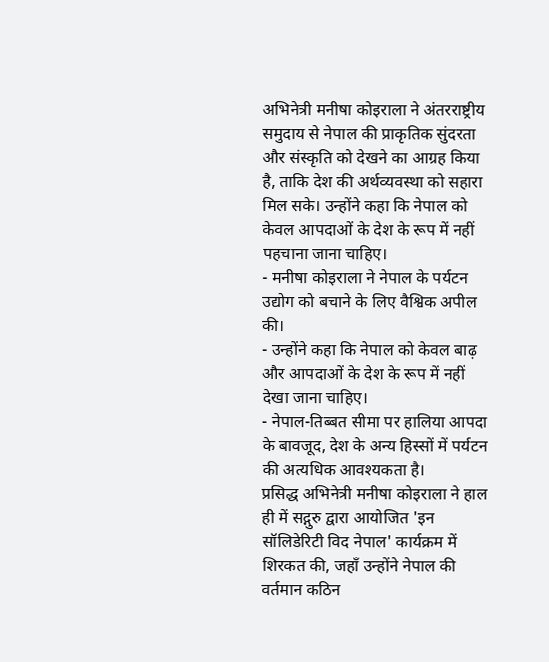अभिनेत्री मनीषा कोइराला ने अंतरराष्ट्रीय समुदाय से नेपाल की प्राकृतिक सुंदरता और संस्कृति को देखने का आग्रह किया है, ताकि देश की अर्थव्यवस्था को सहारा मिल सके। उन्होंने कहा कि नेपाल को केवल आपदाओं के देश के रूप में नहीं पहचाना जाना चाहिए।
- मनीषा कोइराला ने नेपाल के पर्यटन उद्योग को बचाने के लिए वैश्विक अपील की।
- उन्होंने कहा कि नेपाल को केवल बाढ़ और आपदाओं के देश के रूप में नहीं देखा जाना चाहिए।
- नेपाल-तिब्बत सीमा पर हालिया आपदा के बावजूद, देश के अन्य हिस्सों में पर्यटन की अत्यधिक आवश्यकता है।
प्रसिद्ध अभिनेत्री मनीषा कोइराला ने हाल ही में सद्गुरु द्वारा आयोजित 'इन सॉलिडेरिटी विद नेपाल' कार्यक्रम में शिरकत की, जहाँ उन्होंने नेपाल की वर्तमान कठिन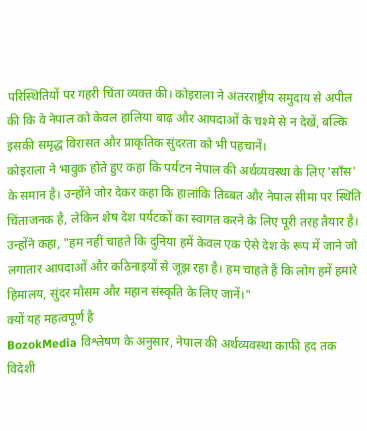परिस्थितियों पर गहरी चिंता व्यक्त की। कोइराला ने अंतरराष्ट्रीय समुदाय से अपील की कि वे नेपाल को केवल हालिया बाढ़ और आपदाओं के चश्मे से न देखें, बल्कि इसकी समृद्ध विरासत और प्राकृतिक सुंदरता को भी पहचानें।
कोइराला ने भावुक होते हुए कहा कि पर्यटन नेपाल की अर्थव्यवस्था के लिए 'साँस' के समान है। उन्होंने जोर देकर कहा कि हालांकि तिब्बत और नेपाल सीमा पर स्थिति चिंताजनक है, लेकिन शेष देश पर्यटकों का स्वागत करने के लिए पूरी तरह तैयार है। उन्होंने कहा, "हम नहीं चाहते कि दुनिया हमें केवल एक ऐसे देश के रूप में जाने जो लगातार आपदाओं और कठिनाइयों से जूझ रहा है। हम चाहते हैं कि लोग हमें हमारे हिमालय, सुंदर मौसम और महान संस्कृति के लिए जानें।"
क्यों यह महत्वपूर्ण है
BozokMedia विश्लेषण के अनुसार, नेपाल की अर्थव्यवस्था काफी हद तक विदेशी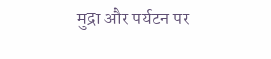मुद्रा और पर्यटन पर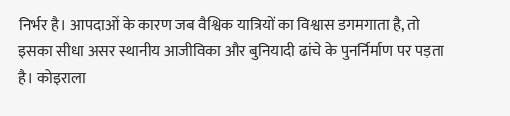निर्भर है। आपदाओं के कारण जब वैश्विक यात्रियों का विश्वास डगमगाता है, तो इसका सीधा असर स्थानीय आजीविका और बुनियादी ढांचे के पुनर्निर्माण पर पड़ता है। कोइराला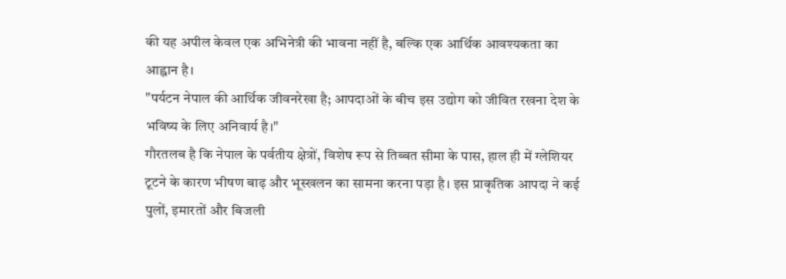की यह अपील केवल एक अभिनेत्री की भावना नहीं है, बल्कि एक आर्थिक आवश्यकता का आह्वान है।
"पर्यटन नेपाल की आर्थिक जीवनरेखा है; आपदाओं के बीच इस उद्योग को जीवित रखना देश के भविष्य के लिए अनिवार्य है।"
गौरतलब है कि नेपाल के पर्वतीय क्षेत्रों, विशेष रूप से तिब्बत सीमा के पास, हाल ही में ग्लेशियर टूटने के कारण भीषण बाढ़ और भूस्खलन का सामना करना पड़ा है। इस प्राकृतिक आपदा ने कई पुलों, इमारतों और बिजली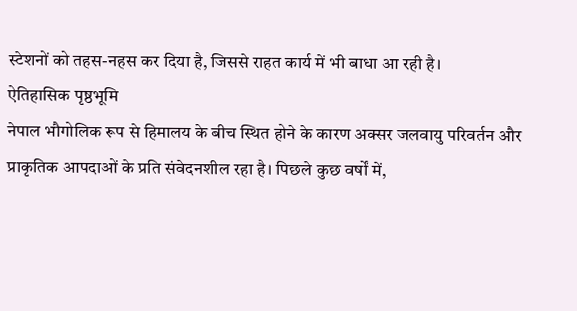स्टेशनों को तहस-नहस कर दिया है, जिससे राहत कार्य में भी बाधा आ रही है।
ऐतिहासिक पृष्ठभूमि
नेपाल भौगोलिक रूप से हिमालय के बीच स्थित होने के कारण अक्सर जलवायु परिवर्तन और प्राकृतिक आपदाओं के प्रति संवेदनशील रहा है। पिछले कुछ वर्षों में,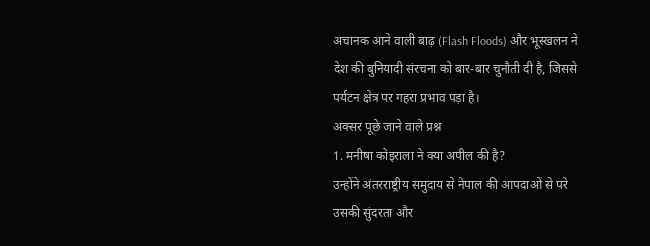अचानक आने वाली बाढ़ (Flash Floods) और भूस्खलन ने देश की बुनियादी संरचना को बार-बार चुनौती दी है, जिससे पर्यटन क्षेत्र पर गहरा प्रभाव पड़ा है।
अक्सर पूछे जाने वाले प्रश्न
1. मनीषा कोइराला ने क्या अपील की है?
उन्होंने अंतरराष्ट्रीय समुदाय से नेपाल की आपदाओं से परे उसकी सुंदरता और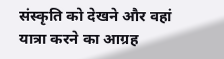संस्कृति को देखने और वहां यात्रा करने का आग्रह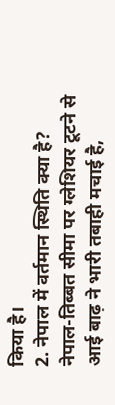किया है।
2. नेपाल में वर्तमान स्थिति क्या है?
नेपाल-तिब्बत सीमा पर ग्लेशियर टूटने से आई बाढ़ ने भारी तबाही मचाई है,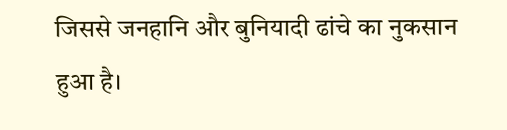जिससे जनहानि और बुनियादी ढांचे का नुकसान हुआ है।